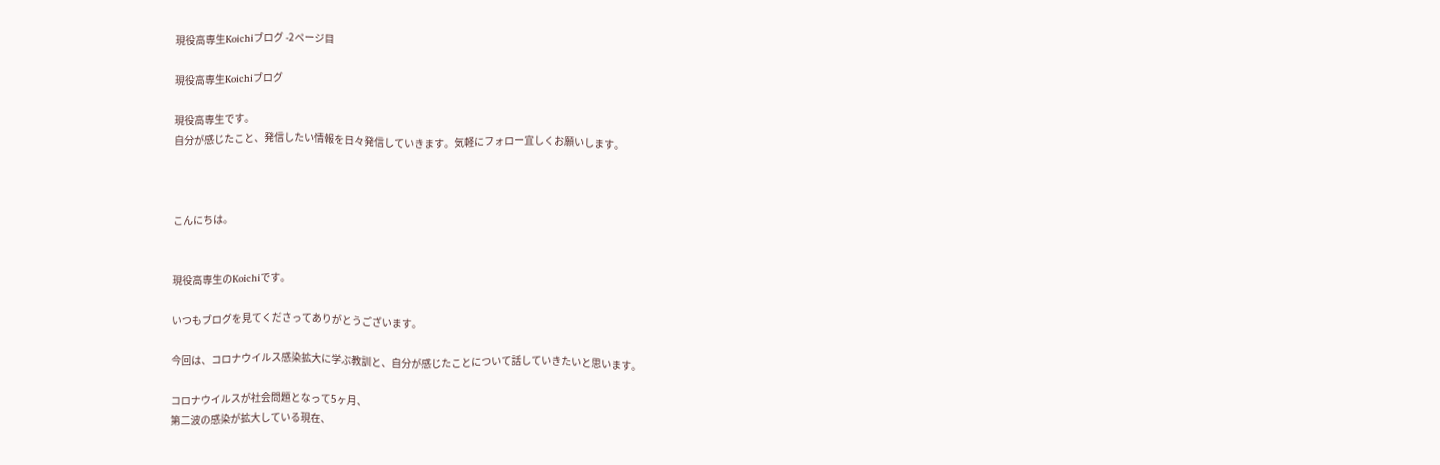現役高専生Koichiブログ -2ページ目

現役高専生Koichiブログ

現役高専生です。
自分が感じたこと、発信したい情報を日々発信していきます。気軽にフォロー宜しくお願いします。



こんにちは。


現役高専生のKoichiです。

いつもブログを見てくださってありがとうございます。

今回は、コロナウイルス感染拡大に学ぶ教訓と、自分が感じたことについて話していきたいと思います。

コロナウイルスが社会問題となって5ヶ月、
第二波の感染が拡大している現在、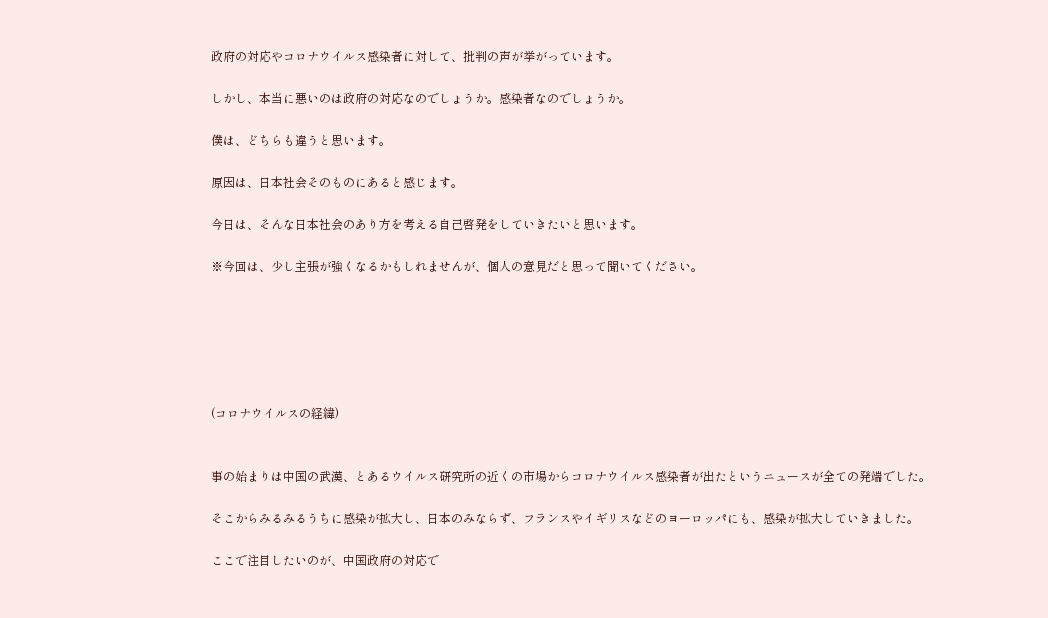政府の対応やコロナウイルス感染者に対して、批判の声が挙がっています。

しかし、本当に悪いのは政府の対応なのでしょうか。感染者なのでしょうか。

僕は、どちらも違うと思います。

原因は、日本社会そのものにあると感じます。

今日は、そんな日本社会のあり方を考える自己啓発をしていきたいと思います。

※今回は、少し主張が強くなるかもしれませんが、個人の意見だと思って聞いてください。






(コロナウイルスの経緯)


事の始まりは中国の武漢、とあるウイルス研究所の近くの市場からコロナウイルス感染者が出たというニュースが全ての発端でした。

そこからみるみるうちに感染が拡大し、日本のみならず、フランスやイギリスなどのヨーロッパにも、感染が拡大していきました。

ここで注目したいのが、中国政府の対応で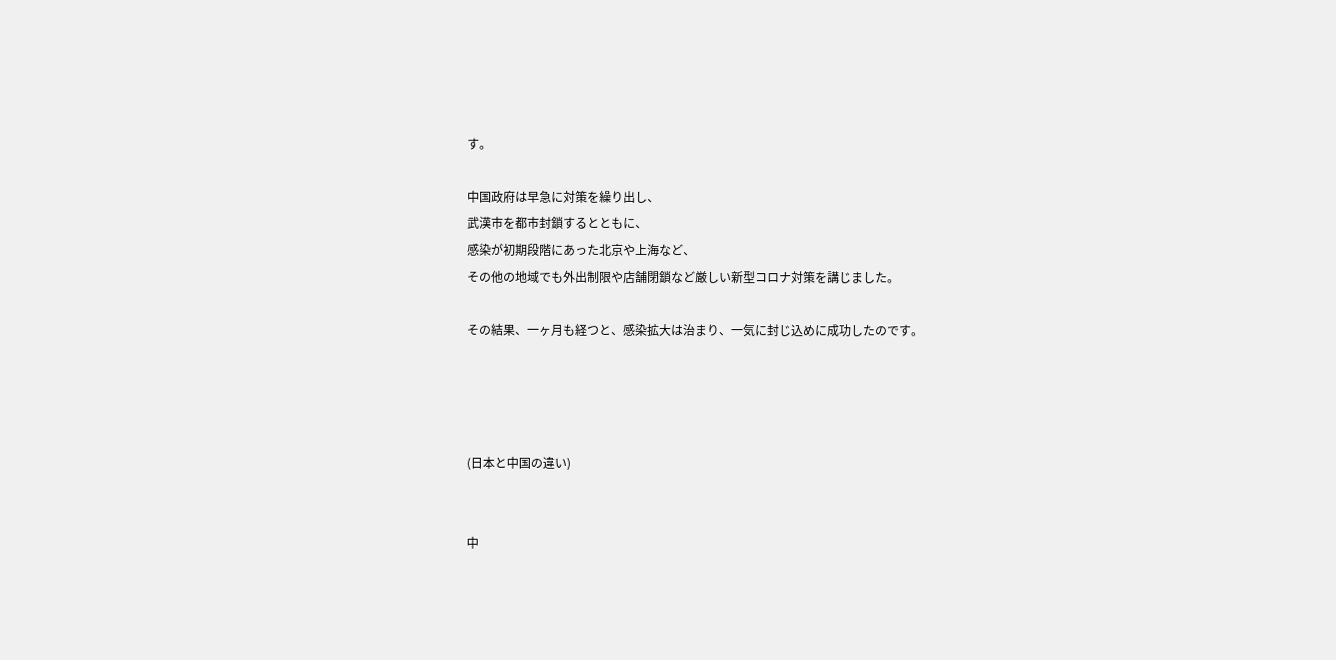す。

中国政府は早急に対策を繰り出し、
武漢市を都市封鎖するとともに、
感染が初期段階にあった北京や上海など、
その他の地域でも外出制限や店舗閉鎖など厳しい新型コロナ対策を講じました。

その結果、一ヶ月も経つと、感染拡大は治まり、一気に封じ込めに成功したのです。




(日本と中国の違い)


中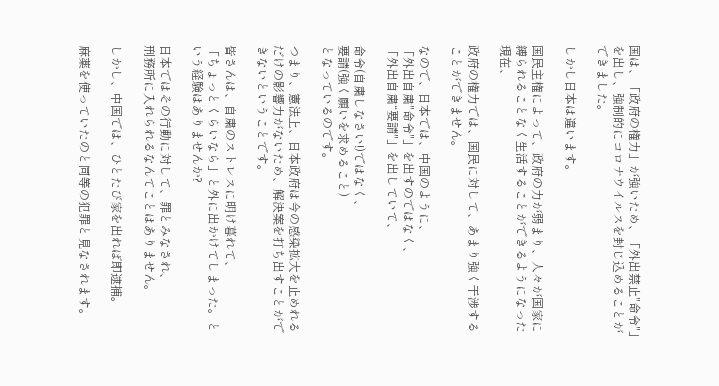国は、「政府の権力」が強いため、「外出禁止"命令"」を出し、強制的にコロナウイルスを封じ込めることができました。

しかし日本は違います。

国民主権によって、政府の力が弱まり、人々が国家に縛られることなく生活することができるようになった現在、

政府の権力では、国民に対して、あまり強く干渉することができません。

なので、日本では、中国のように、
「外出自粛"命令"」を出すのではなく、
「外出自粛“要請"」を出していて、

命令(自粛しなさい!)ではなく、
要請(強く願いを求めること)
となっているのです。

つまり、憲法上、日本政府は今の感染拡大を止めれるだけの影響力がないため、解決案を打ち出すことができないということです。

皆さんは、自粛のストレスに明け暮れて、
「ちょっとくらいなら」と外に出かけてしまった。という経験はありませんか?

日本ではその行動に対して、罪とみなされ、
刑務所に入れられるなんてことはありません。

しかし、中国では、ひとたび家を出れば即逮捕。

麻薬を使っていたのと同等の犯罪と見なされます。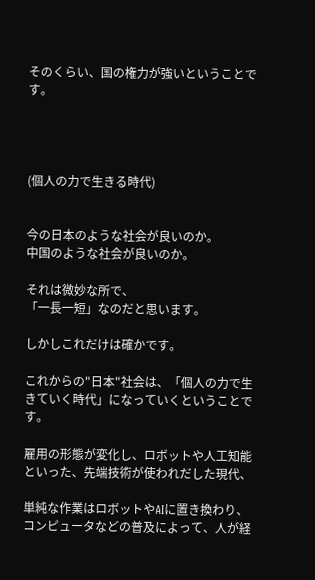そのくらい、国の権力が強いということです。




(個人の力で生きる時代)


今の日本のような社会が良いのか。
中国のような社会が良いのか。

それは微妙な所で、
「一長一短」なのだと思います。

しかしこれだけは確かです。

これからの"日本"社会は、「個人の力で生きていく時代」になっていくということです。

雇用の形態が変化し、ロボットや人工知能といった、先端技術が使われだした現代、

単純な作業はロボットやAIに置き換わり、コンピュータなどの普及によって、人が経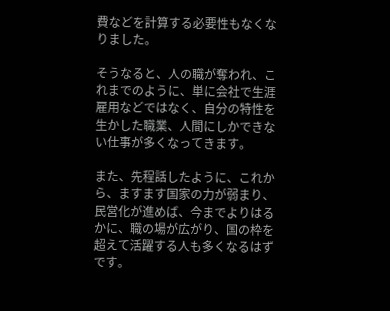費などを計算する必要性もなくなりました。

そうなると、人の職が奪われ、これまでのように、単に会社で生涯雇用などではなく、自分の特性を生かした職業、人間にしかできない仕事が多くなってきます。

また、先程話したように、これから、ますます国家の力が弱まり、民営化が進めば、今までよりはるかに、職の場が広がり、国の枠を超えて活躍する人も多くなるはずです。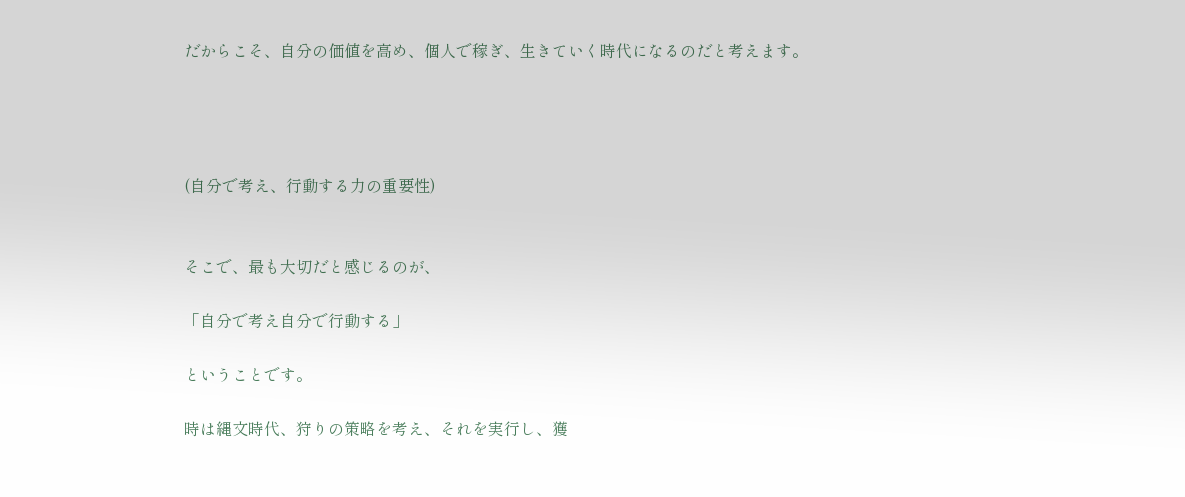だからこそ、自分の価値を高め、個人で稼ぎ、生きていく時代になるのだと考えます。




(自分で考え、行動する力の重要性)


そこで、最も大切だと感じるのが、

「自分で考え自分で行動する」

ということです。

時は縄文時代、狩りの策略を考え、それを実行し、獲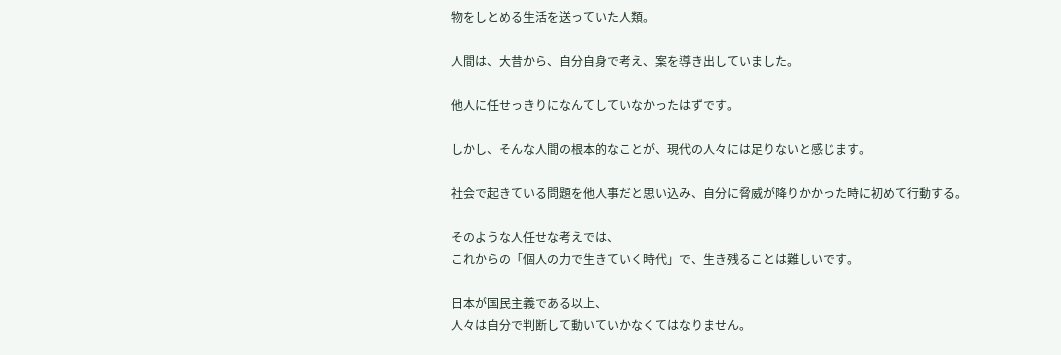物をしとめる生活を送っていた人類。

人間は、大昔から、自分自身で考え、案を導き出していました。

他人に任せっきりになんてしていなかったはずです。

しかし、そんな人間の根本的なことが、現代の人々には足りないと感じます。

社会で起きている問題を他人事だと思い込み、自分に脅威が降りかかった時に初めて行動する。

そのような人任せな考えでは、
これからの「個人の力で生きていく時代」で、生き残ることは難しいです。

日本が国民主義である以上、
人々は自分で判断して動いていかなくてはなりません。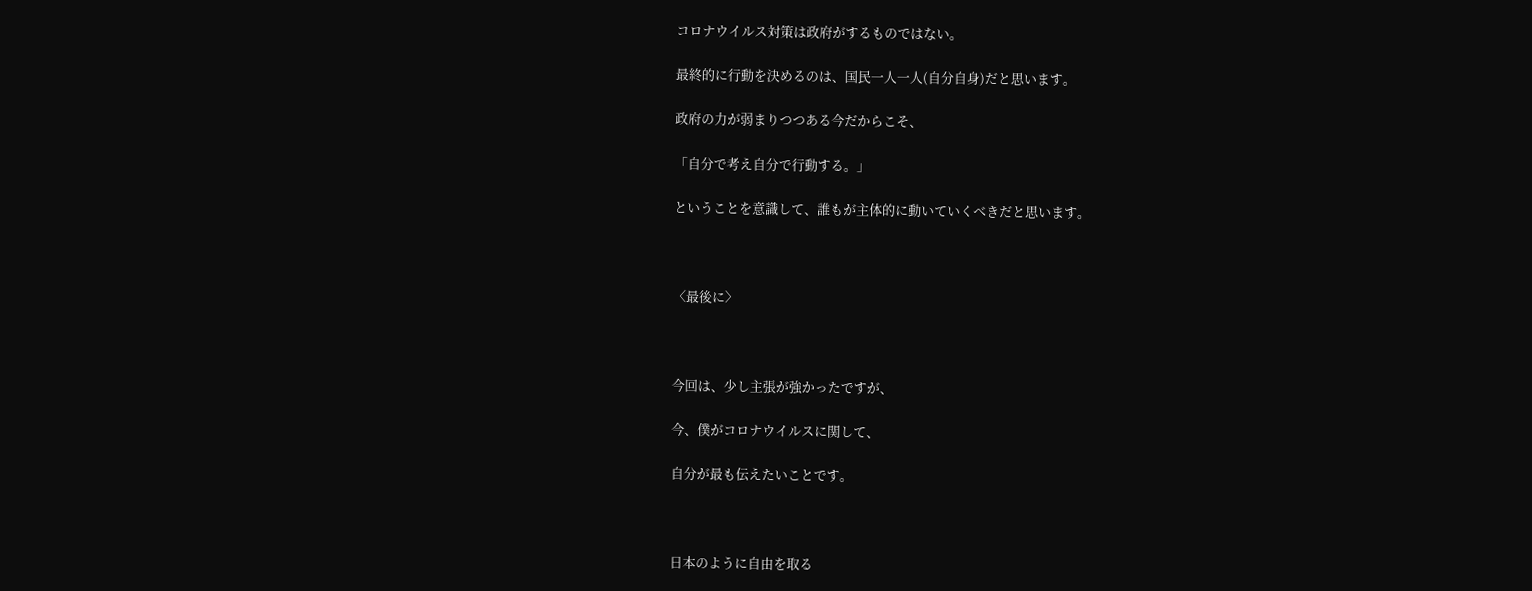コロナウイルス対策は政府がするものではない。

最終的に行動を決めるのは、国民一人一人(自分自身)だと思います。

政府の力が弱まりつつある今だからこそ、

「自分で考え自分で行動する。」

ということを意識して、誰もが主体的に動いていくべきだと思います。



〈最後に〉



今回は、少し主張が強かったですが、

今、僕がコロナウイルスに関して、

自分が最も伝えたいことです。



日本のように自由を取る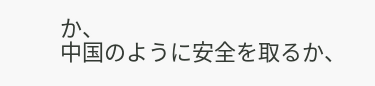か、
中国のように安全を取るか、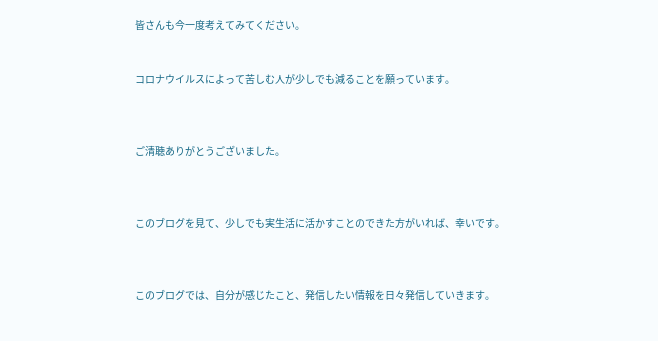皆さんも今一度考えてみてください。


コロナウイルスによって苦しむ人が少しでも減ることを願っています。



ご清聴ありがとうございました。



このブログを見て、少しでも実生活に活かすことのできた方がいれば、幸いです。



このブログでは、自分が感じたこと、発信したい情報を日々発信していきます。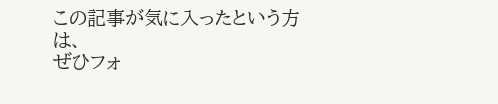この記事が気に入ったという方は、
ぜひフォ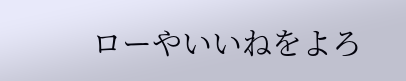ローやいいねをよろ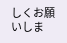しくお願いしま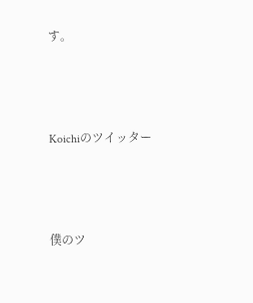す。



Koichiのツイッター



僕のツ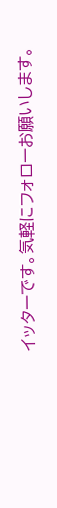イッターです。気軽にフォローお願いします。